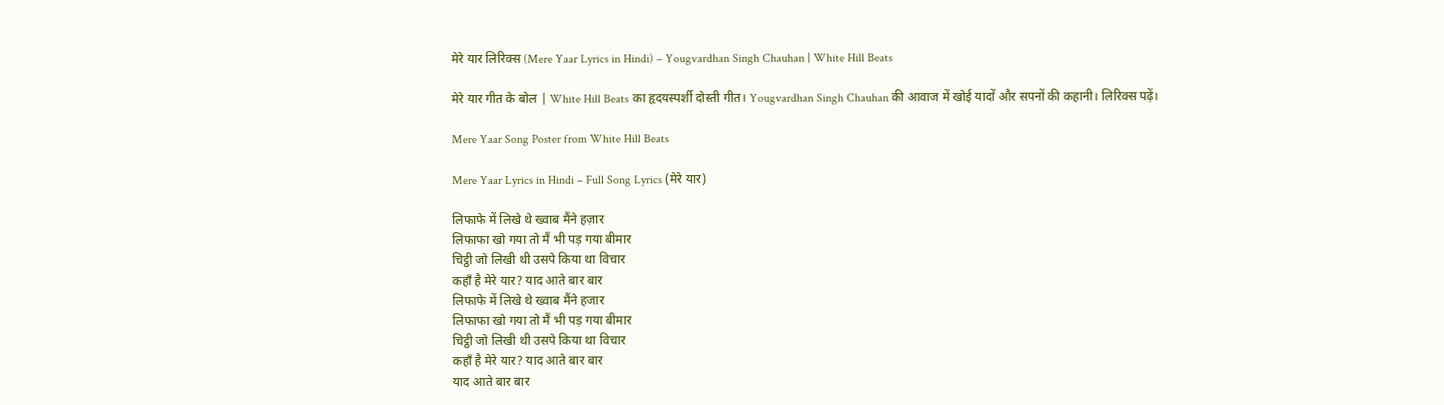मेरे यार लिरिक्स (Mere Yaar Lyrics in Hindi) – Yougvardhan Singh Chauhan | White Hill Beats

मेरे यार गीत के बोल | White Hill Beats का हृदयस्पर्शी दोस्ती गीत। Yougvardhan Singh Chauhan की आवाज में खोई यादों और सपनों की कहानी। लिरिक्स पढ़ें।

Mere Yaar Song Poster from White Hill Beats

Mere Yaar Lyrics in Hindi – Full Song Lyrics (मेरे यार)

लिफाफे में लिखे थे ख्वाब मैंने हज़ार
लिफाफा खो गया तो मैं भी पड़ गया बीमार
चिट्ठी जो लिखी थी उसपे किया था विचार
कहाँ है मेरे यार? याद आते बार बार
लिफाफे में लिखे थे ख्वाब मैंने हजार
लिफाफा खो गया तो मैं भी पड़ गया बीमार
चिट्ठी जो लिखी थी उसपे किया था विचार
कहाँ है मेरे यार? याद आते बार बार
याद आते बार बार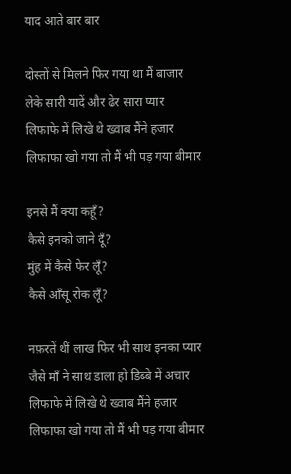याद आते बार बार

दोस्तों से मिलने फिर गया था मैं बाजार
लेके सारी यादें और ढेर सारा प्यार
लिफाफे में लिखे थे ख्वाब मैंने हजार
लिफाफा खो गया तो मैं भी पड़ गया बीमार

इनसे मैं क्या कहूँ?
कैसे इनको जाने दूँ?
मुंह में कैसे फेर लूँ?
कैसे आँसू रोक लूँ?

नफ़रतें थीं लाख फिर भी साथ इनका प्यार
जैसे माँ ने साथ डाला हो डिब्बे में अचार
लिफाफे में लिखे थे ख्वाब मैंने हजार
लिफाफा खो गया तो मैं भी पड़ गया बीमार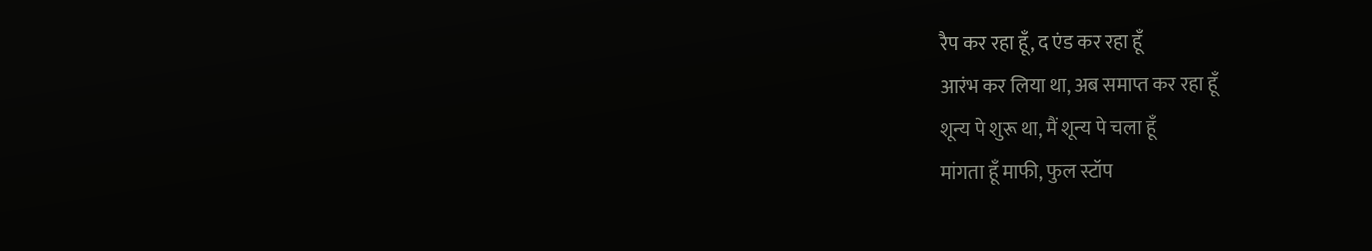रैप कर रहा हूँ, द एंड कर रहा हूँ
आरंभ कर लिया था, अब समाप्त कर रहा हूँ
शून्य पे शुरू था, मैं शून्य पे चला हूँ
मांगता हूँ माफी, फुल स्टॉप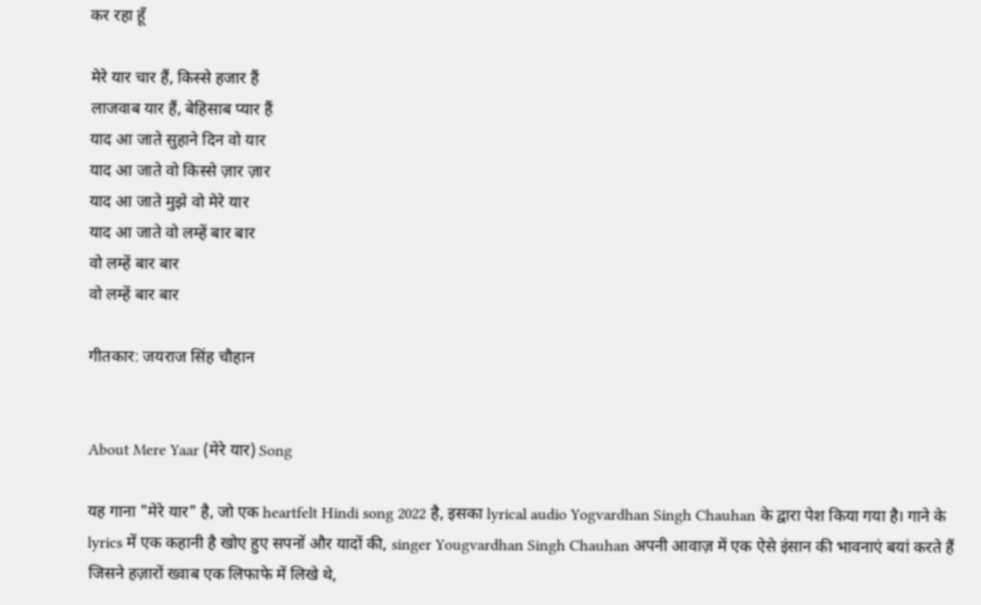कर रहा हूँ

मेरे यार चार हैं, किस्से हजार हैं
लाजवाब यार हैं, बेहिसाब प्यार हैं
याद आ जाते सुहाने दिन वो यार
याद आ जाते वो किस्से ज़ार ज़ार
याद आ जाते मुझे वो मेरे यार
याद आ जाते वो लम्हें बार बार
वो लम्हें बार बार
वो लम्हें बार बार

गीतकार: जयराज सिंह चौहान


About Mere Yaar (मेरे यार) Song

यह गाना "मेरे यार" है, जो एक heartfelt Hindi song 2022 है, इसका lyrical audio Yogvardhan Singh Chauhan के द्वारा पेश किया गया है। गाने के lyrics में एक कहानी है खोए हुए सपनों और यादों की, singer Yougvardhan Singh Chauhan अपनी आवाज़ में एक ऐसे इंसान की भावनाएं बयां करते हैं जिसने हज़ारों ख्वाब एक लिफाफे में लिखे थे,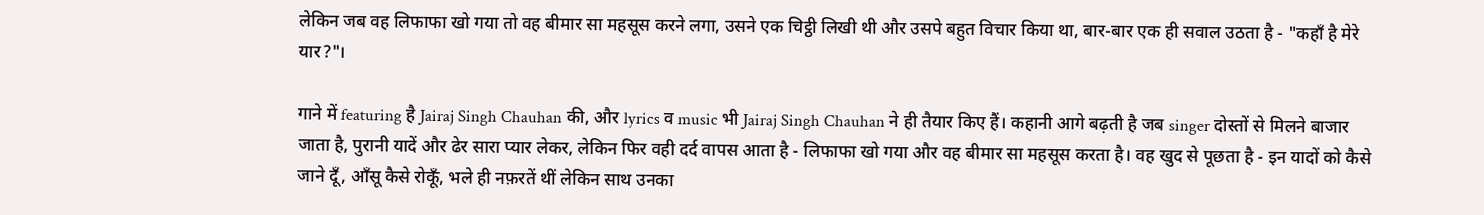लेकिन जब वह लिफाफा खो गया तो वह बीमार सा महसूस करने लगा, उसने एक चिट्ठी लिखी थी और उसपे बहुत विचार किया था, बार-बार एक ही सवाल उठता है - "कहाँ है मेरे यार?"।

गाने में featuring है Jairaj Singh Chauhan की, और lyrics व music भी Jairaj Singh Chauhan ने ही तैयार किए हैं। कहानी आगे बढ़ती है जब singer दोस्तों से मिलने बाजार जाता है, पुरानी यादें और ढेर सारा प्यार लेकर, लेकिन फिर वही दर्द वापस आता है - लिफाफा खो गया और वह बीमार सा महसूस करता है। वह खुद से पूछता है - इन यादों को कैसे जाने दूँ, आँसू कैसे रोकूँ, भले ही नफ़रतें थीं लेकिन साथ उनका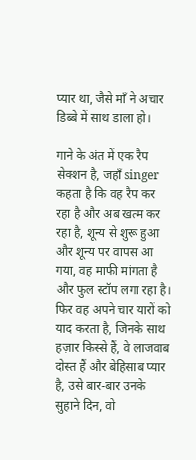प्यार था, जैसे माँ ने अचार डिब्बे में साथ डाला हो।

गाने के अंत में एक रैप सेक्शन है, जहाँ singer कहता है कि वह रैप कर रहा है और अब खत्म कर रहा है, शून्य से शुरू हुआ और शून्य पर वापस आ गया, वह माफी मांगता है और फुल स्टॉप लगा रहा है। फिर वह अपने चार यारों को याद करता है, जिनके साथ हज़ार किस्से हैं, वे लाजवाब दोस्त हैं और बेहिसाब प्यार है, उसे बार-बार उनके सुहाने दिन, वो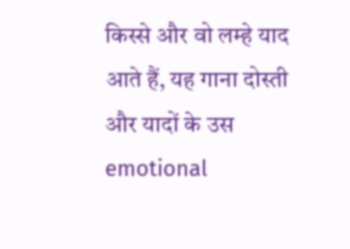किस्से और वो लम्हे याद आते हैं, यह गाना दोस्ती और यादों के उस emotional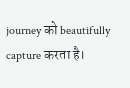journey को beautifully capture करता है।